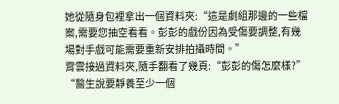她從隨身包裡拿出一個資料夾:“這是劇組那邊的一些檔案,需要您抽空看看。彭彭的戲份因為受傷要調整,有幾場對手戲可能需要重新安排拍攝時間。”
霄雲接過資料夾,隨手翻看了幾頁:“彭彭的傷怎麼樣?”
“醫生說要靜養至少一個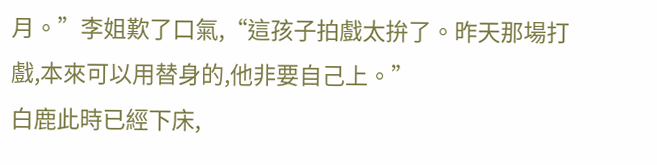月。”李姐歎了口氣,“這孩子拍戲太拚了。昨天那場打戲,本來可以用替身的,他非要自己上。”
白鹿此時已經下床,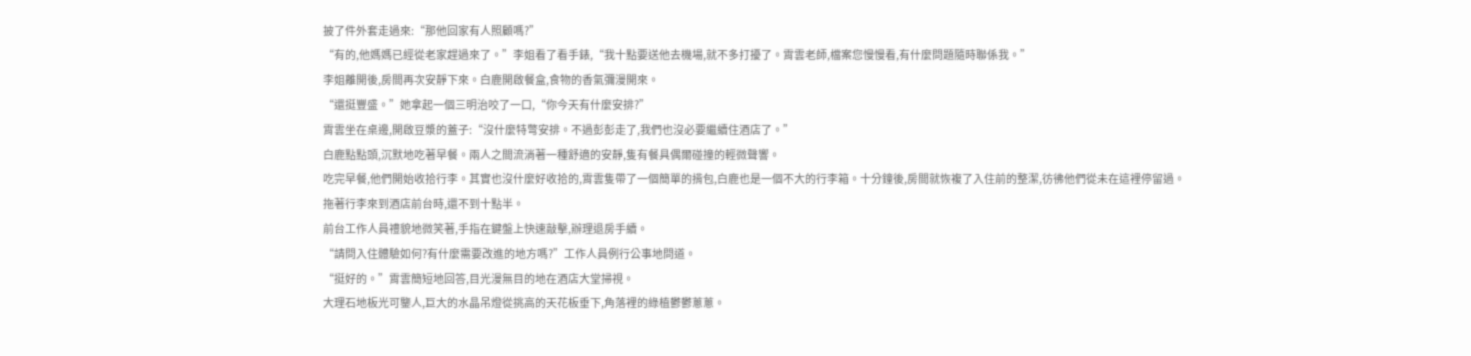披了件外套走過來:“那他回家有人照顧嗎?”
“有的,他媽媽已經從老家趕過來了。”李姐看了看手錶,“我十點要送他去機場,就不多打擾了。霄雲老師,檔案您慢慢看,有什麼問題隨時聯係我。”
李姐離開後,房間再次安靜下來。白鹿開啟餐盒,食物的香氣彌漫開來。
“還挺豐盛。”她拿起一個三明治咬了一口,“你今天有什麼安排?”
霄雲坐在桌邊,開啟豆漿的蓋子:“沒什麼特彆安排。不過彭彭走了,我們也沒必要繼續住酒店了。”
白鹿點點頭,沉默地吃著早餐。兩人之間流淌著一種舒適的安靜,隻有餐具偶爾碰撞的輕微聲響。
吃完早餐,他們開始收拾行李。其實也沒什麼好收拾的,霄雲隻帶了一個簡單的揹包,白鹿也是一個不大的行李箱。十分鐘後,房間就恢複了入住前的整潔,彷彿他們從未在這裡停留過。
拖著行李來到酒店前台時,還不到十點半。
前台工作人員禮貌地微笑著,手指在鍵盤上快速敲擊,辦理退房手續。
“請問入住體驗如何?有什麼需要改進的地方嗎?”工作人員例行公事地問道。
“挺好的。”霄雲簡短地回答,目光漫無目的地在酒店大堂掃視。
大理石地板光可鑒人,巨大的水晶吊燈從挑高的天花板垂下,角落裡的綠植鬱鬱蔥蔥。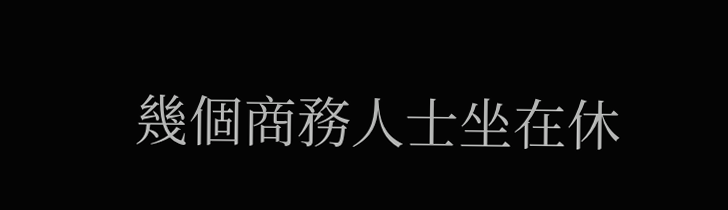幾個商務人士坐在休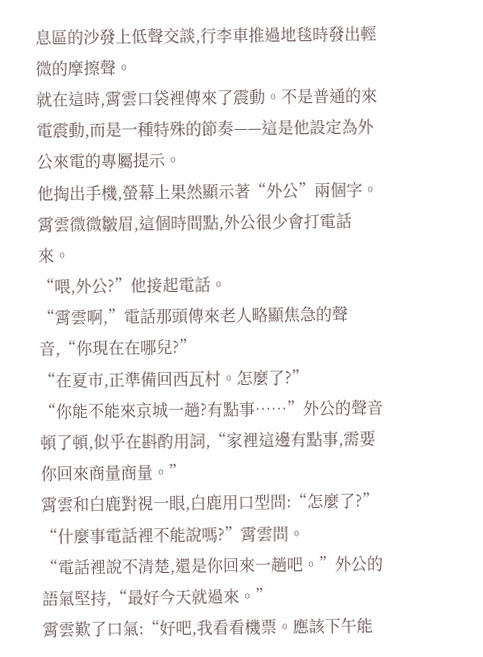息區的沙發上低聲交談,行李車推過地毯時發出輕微的摩擦聲。
就在這時,霄雲口袋裡傳來了震動。不是普通的來電震動,而是一種特殊的節奏——這是他設定為外公來電的專屬提示。
他掏出手機,螢幕上果然顯示著“外公”兩個字。霄雲微微皺眉,這個時間點,外公很少會打電話來。
“喂,外公?”他接起電話。
“霄雲啊,”電話那頭傳來老人略顯焦急的聲音,“你現在在哪兒?”
“在夏市,正準備回西瓦村。怎麼了?”
“你能不能來京城一趟?有點事……”外公的聲音頓了頓,似乎在斟酌用詞,“家裡這邊有點事,需要你回來商量商量。”
霄雲和白鹿對視一眼,白鹿用口型問:“怎麼了?”
“什麼事電話裡不能說嗎?”霄雲問。
“電話裡說不清楚,還是你回來一趟吧。”外公的語氣堅持,“最好今天就過來。”
霄雲歎了口氣:“好吧,我看看機票。應該下午能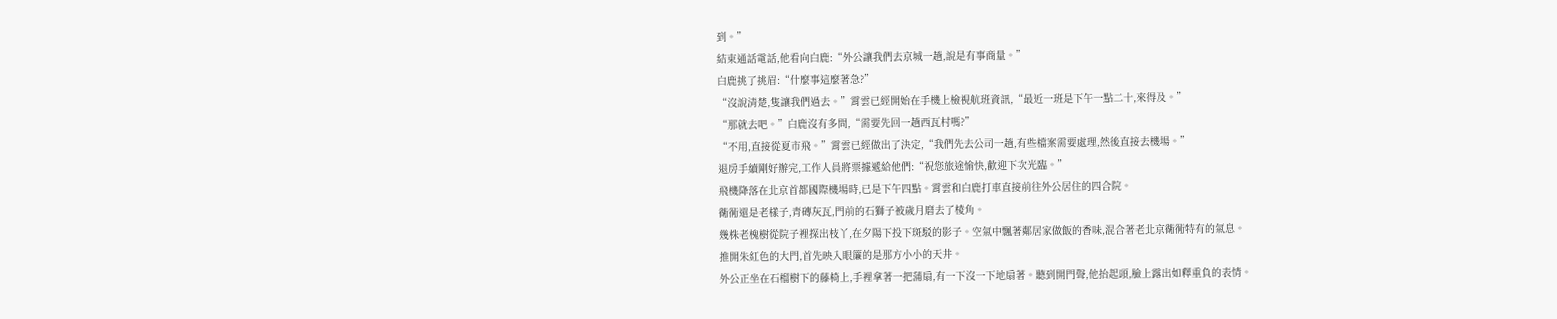到。”
結束通話電話,他看向白鹿:“外公讓我們去京城一趟,說是有事商量。”
白鹿挑了挑眉:“什麼事這麼著急?”
“沒說清楚,隻讓我們過去。”霄雲已經開始在手機上檢視航班資訊,“最近一班是下午一點二十,來得及。”
“那就去吧。”白鹿沒有多問,“需要先回一趟西瓦村嗎?”
“不用,直接從夏市飛。”霄雲已經做出了決定,“我們先去公司一趟,有些檔案需要處理,然後直接去機場。”
退房手續剛好辦完,工作人員將票據遞給他們:“祝您旅途愉快,歡迎下次光臨。”
飛機降落在北京首都國際機場時,已是下午四點。霄雲和白鹿打車直接前往外公居住的四合院。
衚衕還是老樣子,青磚灰瓦,門前的石獅子被歲月磨去了棱角。
幾株老槐樹從院子裡探出枝丫,在夕陽下投下斑駁的影子。空氣中飄著鄰居家做飯的香味,混合著老北京衚衕特有的氣息。
推開朱紅色的大門,首先映入眼簾的是那方小小的天井。
外公正坐在石榴樹下的藤椅上,手裡拿著一把蒲扇,有一下沒一下地扇著。聽到開門聲,他抬起頭,臉上露出如釋重負的表情。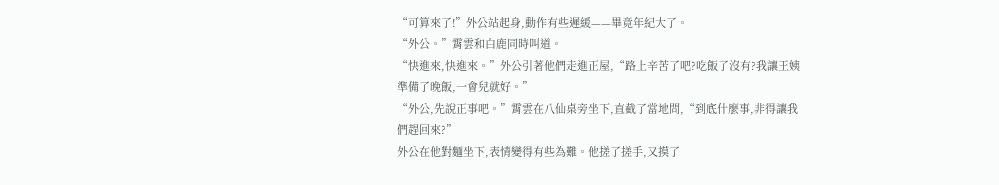“可算來了!”外公站起身,動作有些遲緩——畢竟年紀大了。
“外公。”霄雲和白鹿同時叫道。
“快進來,快進來。”外公引著他們走進正屋,“路上辛苦了吧?吃飯了沒有?我讓王姨準備了晚飯,一會兒就好。”
“外公,先說正事吧。”霄雲在八仙桌旁坐下,直截了當地問,“到底什麼事,非得讓我們趕回來?”
外公在他對麵坐下,表情變得有些為難。他搓了搓手,又摸了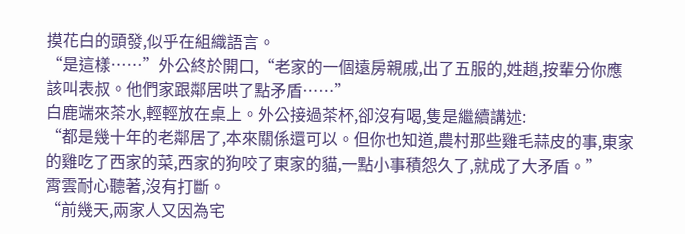摸花白的頭發,似乎在組織語言。
“是這樣……”外公終於開口,“老家的一個遠房親戚,出了五服的,姓趙,按輩分你應該叫表叔。他們家跟鄰居哄了點矛盾……”
白鹿端來茶水,輕輕放在桌上。外公接過茶杯,卻沒有喝,隻是繼續講述:
“都是幾十年的老鄰居了,本來關係還可以。但你也知道,農村那些雞毛蒜皮的事,東家的雞吃了西家的菜,西家的狗咬了東家的貓,一點小事積怨久了,就成了大矛盾。”
霄雲耐心聽著,沒有打斷。
“前幾天,兩家人又因為宅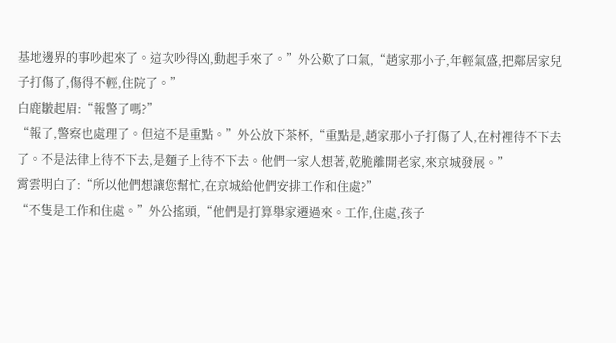基地邊界的事吵起來了。這次吵得凶,動起手來了。”外公歎了口氣,“趙家那小子,年輕氣盛,把鄰居家兒子打傷了,傷得不輕,住院了。”
白鹿皺起眉:“報警了嗎?”
“報了,警察也處理了。但這不是重點。”外公放下茶杯,“重點是,趙家那小子打傷了人,在村裡待不下去了。不是法律上待不下去,是麵子上待不下去。他們一家人想著,乾脆離開老家,來京城發展。”
霄雲明白了:“所以他們想讓您幫忙,在京城給他們安排工作和住處?”
“不隻是工作和住處。”外公搖頭,“他們是打算舉家遷過來。工作,住處,孩子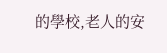的學校,老人的安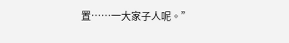置……一大家子人呢。”